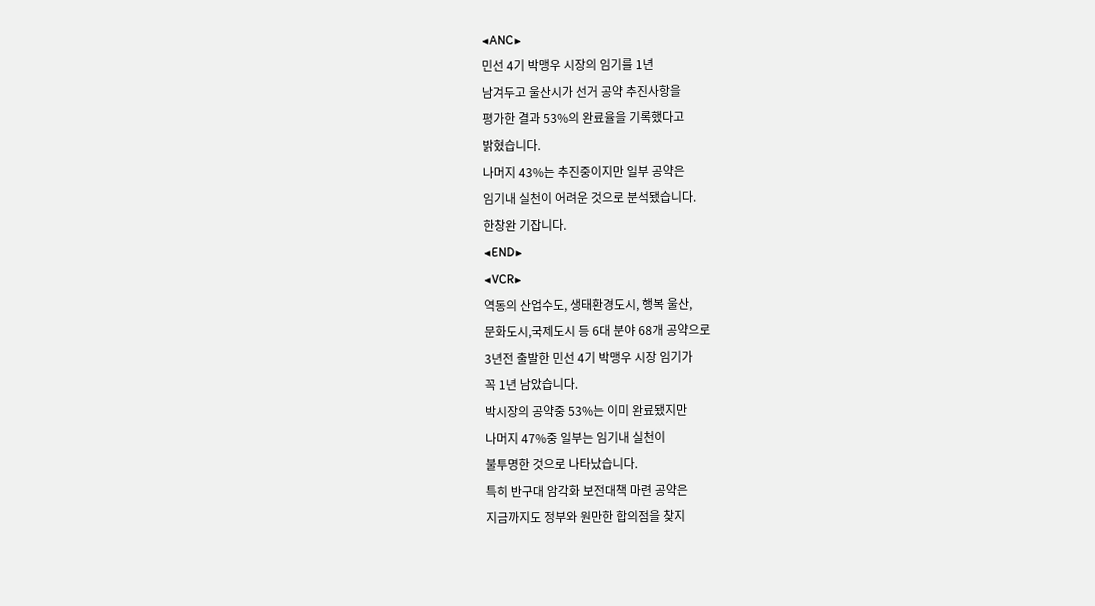◀ANC▶
민선 4기 박맹우 시장의 임기를 1년
남겨두고 울산시가 선거 공약 추진사항을
평가한 결과 53%의 완료율을 기록했다고
밝혔습니다.
나머지 43%는 추진중이지만 일부 공약은
임기내 실천이 어려운 것으로 분석됐습니다.
한창완 기잡니다.
◀END▶
◀VCR▶
역동의 산업수도, 생태환경도시, 행복 울산,
문화도시,국제도시 등 6대 분야 68개 공약으로
3년전 출발한 민선 4기 박맹우 시장 임기가
꼭 1년 남았습니다.
박시장의 공약중 53%는 이미 완료됐지만
나머지 47%중 일부는 임기내 실천이
불투명한 것으로 나타났습니다.
특히 반구대 암각화 보전대책 마련 공약은
지금까지도 정부와 원만한 합의점을 찾지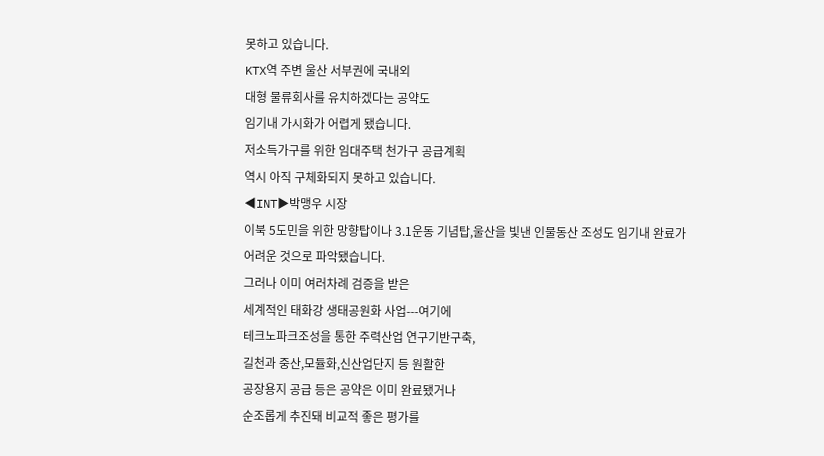못하고 있습니다.
KTX역 주변 울산 서부권에 국내외
대형 물류회사를 유치하겠다는 공약도
임기내 가시화가 어렵게 됐습니다.
저소득가구를 위한 임대주택 천가구 공급계획
역시 아직 구체화되지 못하고 있습니다.
◀INT▶박맹우 시장
이북 5도민을 위한 망향탑이나 3.1운동 기념탑,울산을 빛낸 인물동산 조성도 임기내 완료가
어려운 것으로 파악됐습니다.
그러나 이미 여러차례 검증을 받은
세계적인 태화강 생태공원화 사업---여기에
테크노파크조성을 통한 주력산업 연구기반구축,
길천과 중산,모듈화,신산업단지 등 원활한
공장용지 공급 등은 공약은 이미 완료됐거나
순조롭게 추진돼 비교적 좋은 평가를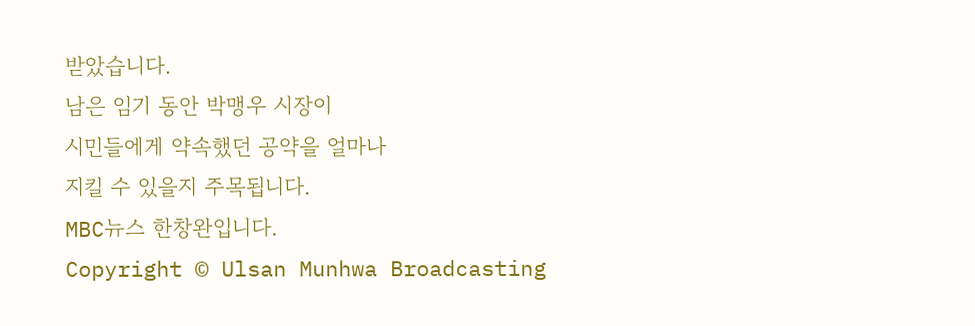받았습니다.
남은 임기 동안 박맹우 시장이
시민들에게 약속했던 공약을 얼마나
지킬 수 있을지 주목됩니다.
MBC뉴스 한창완입니다.
Copyright © Ulsan Munhwa Broadcasting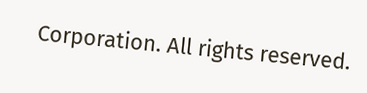Corporation. All rights reserved.